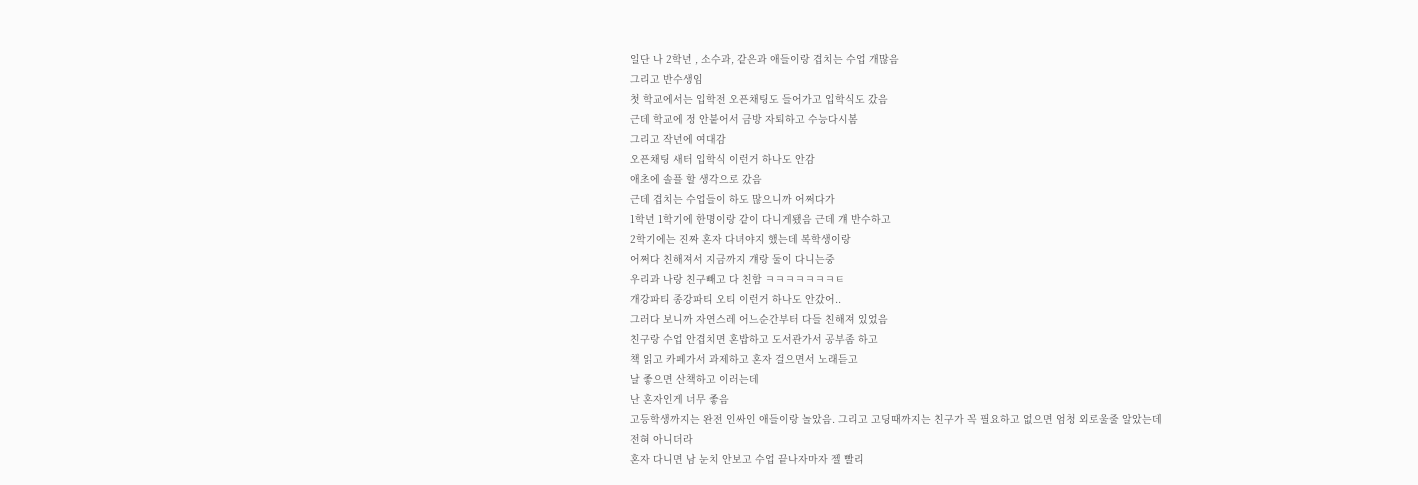일단 나 2학년 , 소수과, 같은과 애들이랑 겹치는 수업 개많음
그리고 반수생임
첫 학교에서는 입학전 오픈채팅도 들어가고 입학식도 갔음
근데 학교에 정 안붙어서 금방 자퇴하고 수능다시봄
그리고 작년에 여대감
오픈채팅 새터 입학식 이런거 하나도 안감
애초에 솔플 할 생각으로 갔음
근데 겹치는 수업들이 하도 많으니까 어쩌다가
1학년 1학기에 한명이랑 같이 다니게됐음 근데 걔 반수하고
2학기에는 진짜 혼자 다녀야지 했는데 복학생이랑
어쩌다 친해져서 지금까지 걔랑 둘이 다니는중
우리과 나랑 친구빼고 다 친함 ㅋㅋㅋㅋㅋㅋㅋㅌ
개강파티 종강파티 오티 이런거 하나도 안갔어..
그러다 보니까 자연스레 어느순간부터 다들 친해져 있었음
친구랑 수업 안겹치면 혼밥하고 도서관가서 공부좀 하고
책 읽고 카페가서 과제하고 혼자 걸으면서 노래듣고
날 좋으면 산책하고 이러는데
난 혼자인게 너무 좋음
고등학생까지는 완전 인싸인 애들이랑 놀았음. 그리고 고딩때까지는 친구가 꼭 필요하고 없으면 엄청 외로울줄 알았는데
전혀 아니더라
혼자 다니면 남 눈치 안보고 수업 끝나자마자 젤 빨리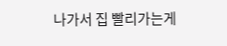나가서 집 빨리가는게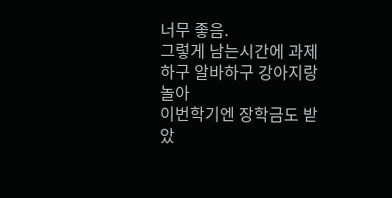너무 좋음.
그렇게 남는시간에 과제하구 알바하구 강아지랑 놀아
이번학기엔 장학금도 받았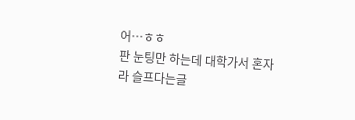어…ㅎㅎ
판 눈팅만 하는데 대학가서 혼자라 슬프다는글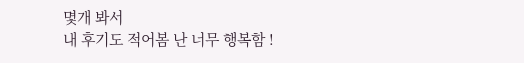몇개 봐서
내 후기도 적어봄 난 너무 행복함 !